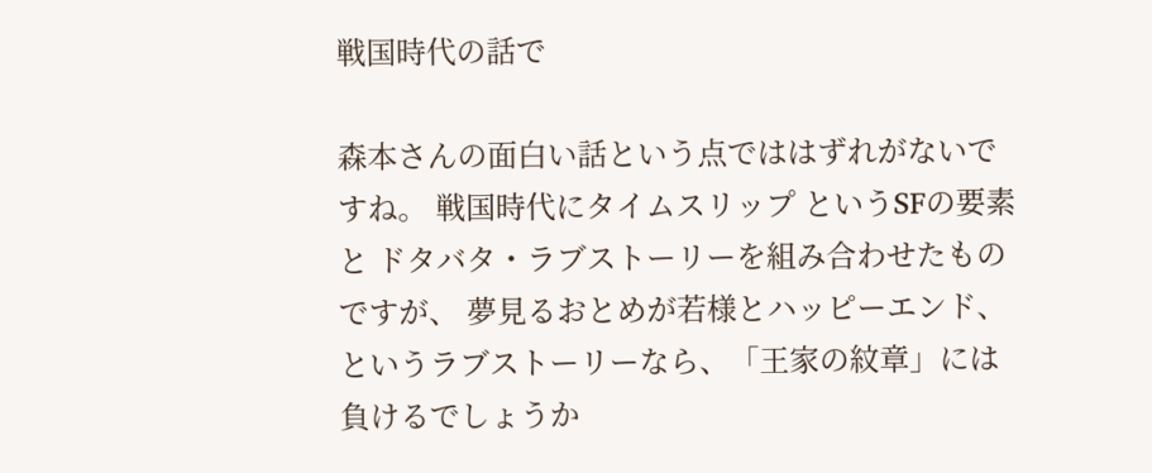戦国時代の話で

森本さんの面白い話という点でははずれがないですね。 戦国時代にタイムスリップ というSFの要素と ドタバタ・ラブストーリーを組み合わせたものですが、 夢見るおとめが若様とハッピーエンド、というラブストーリーなら、「王家の紋章」には負けるでしょうか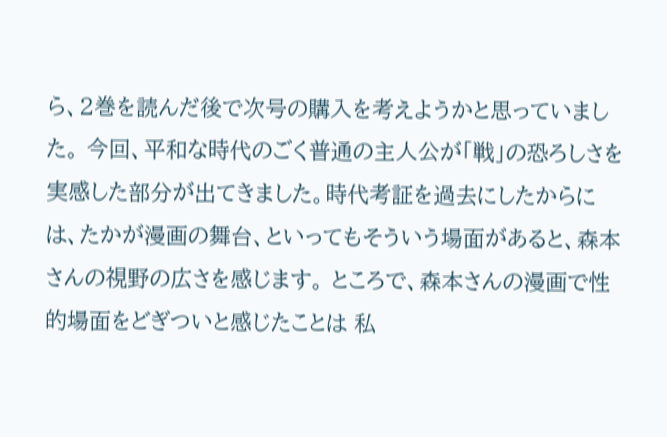ら、2巻を読んだ後で次号の購入を考えようかと思っていました。 今回、平和な時代のごく普通の主人公が「戦」の恐ろしさを実感した部分が出てきました。時代考証を過去にしたからには、たかが漫画の舞台、といってもそういう場面があると、森本さんの視野の広さを感じます。 ところで、森本さんの漫画で性的場面をどぎついと感じたことは 私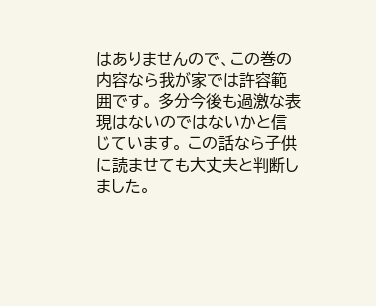はありませんので、この巻の内容なら我が家では許容範囲です。 多分今後も過激な表現はないのではないかと信じています。 この話なら子供に読ませても大丈夫と判断しました。